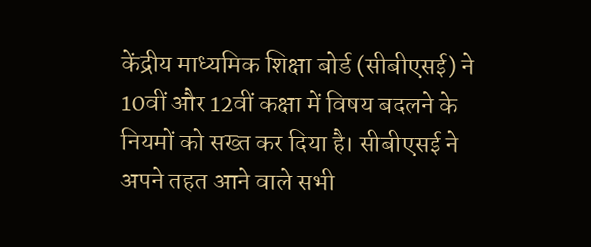केंद्रीय माध्यमिक शिक्षा बोर्ड (सीबीएसई) ने 10वीं और 12वीं कक्षा में विषय बदलने के नियमों को सख्त कर दिया है। सीबीएसई ने अपने तहत आने वाले सभी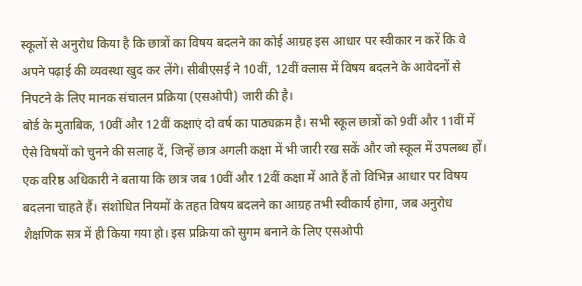स्कूलों से अनुरोध किया है कि छात्रों का विषय बदलने का कोई आग्रह इस आधार पर स्वीकार न करें कि वे अपने पढ़ाई की व्यवस्था खुद कर लेंगे। सीबीएसई ने 10वीं, 12वीं क्लास में विषय बदलने के आवेदनों से निपटने के लिए मानक संचालन प्रक्रिया (एसओपी) जारी की है।
बोर्ड के मुताबिक, 10वीं और 12वीं कक्षाएं दो वर्ष का पाठ्यक्रम है। सभी स्कूल छात्रों को 9वीं और 11वीं में ऐसे विषयों को चुनने की सलाह दें, जिन्हें छात्र अगली कक्षा में भी जारी रख सकें और जो स्कूल में उपलब्ध हों। एक वरिष्ठ अधिकारी ने बताया कि छात्र जब 10वीं और 12वीं कक्षा में आते हैं तो विभिन्न आधार पर विषय बदलना चाहते हैं। संशोधित नियमों के तहत विषय बदलने का आग्रह तभी स्वीकार्य होगा, जब अनुरोध शैक्षणिक सत्र में ही किया गया हो। इस प्रक्रिया को सुगम बनाने के लिए एसओपी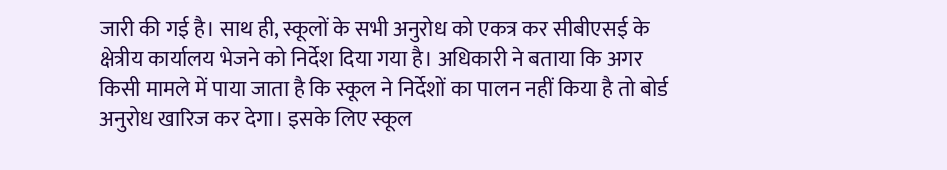जारी की गई है। साथ ही, स्कूलों के सभी अनुरोध को एकत्र कर सीबीएसई के क्षेत्रीय कार्यालय भेजने को निर्देश दिया गया है। अधिकारी ने बताया कि अगर किसी मामले में पाया जाता है कि स्कूल ने निर्देशों का पालन नहीं किया है तो बोर्ड अनुरोध खारिज कर देगा। इसके लिए स्कूल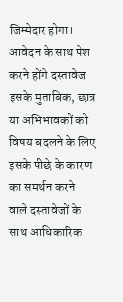जिम्मेदार होगा।
आवेदन के साथ पेश करने होंगे दस्तावेज
इसके मुताबिक, छात्र या अभिभावकों को विषय बदलने के लिए इसके पीछे के कारण का समर्थन करने वाले दस्तावेजों के साथ आधिकारिक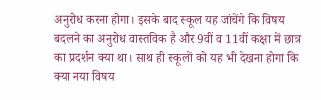अनुरोध करना होगा। इसके बाद स्कूल यह जांचेंगे कि विषय बदलने का अनुरोध वास्तविक है और 9वीं व 11वीं कक्षा में छात्र का प्रदर्शन क्या था। साथ ही स्कूलों को यह भी देखना होगा कि क्या नया विषय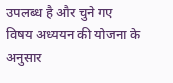उपलब्ध है और चुने गए विषय अध्ययन की योजना के अनुसार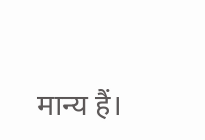मान्य हैं।